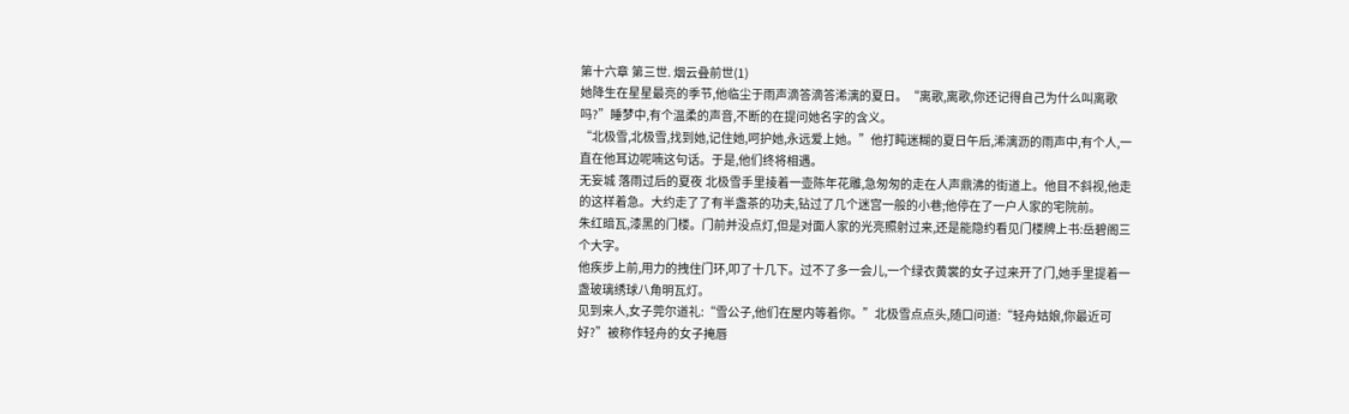第十六章 第三世. 烟云叠前世(1)
她降生在星星最亮的季节,他临尘于雨声滴答滴答浠漓的夏日。“离歌,离歌,你还记得自己为什么叫离歌吗?”睡梦中,有个温柔的声音,不断的在提问她名字的含义。
“北极雪,北极雪,找到她,记住她,呵护她,永远爱上她。”他打盹迷糊的夏日午后,浠漓沥的雨声中,有个人,一直在他耳边呢喃这句话。于是,他们终将相遇。
无妄城 落雨过后的夏夜 北极雪手里掕着一壶陈年花雕,急匆匆的走在人声鼎沸的街道上。他目不斜视,他走的这样着急。大约走了了有半盏茶的功夫,钻过了几个迷宫一般的小巷;他停在了一户人家的宅院前。
朱红暗瓦,漆黑的门楼。门前并没点灯,但是对面人家的光亮照射过来,还是能隐约看见门楼牌上书:岳碧阁三个大字。
他疾步上前,用力的拽住门环,叩了十几下。过不了多一会儿,一个绿衣黄裳的女子过来开了门,她手里提着一盏玻璃绣球八角明瓦灯。
见到来人,女子莞尔道礼:“雪公子,他们在屋内等着你。”北极雪点点头,随口问道:“轻舟姑娘,你最近可好?”被称作轻舟的女子掩唇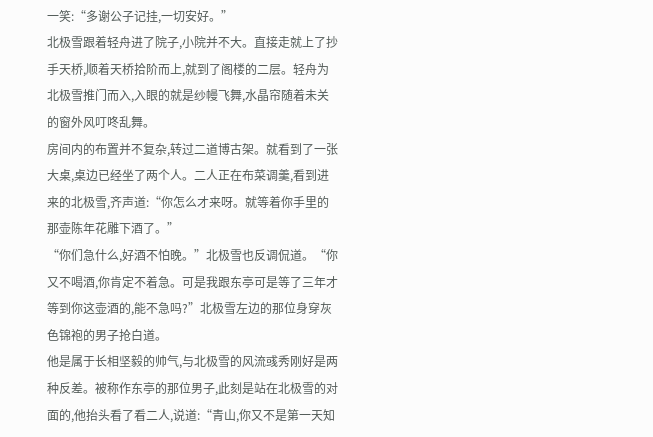一笑:“多谢公子记挂,一切安好。”
北极雪跟着轻舟进了院子,小院并不大。直接走就上了抄手天桥,顺着天桥拾阶而上,就到了阁楼的二层。轻舟为北极雪推门而入,入眼的就是纱幔飞舞,水晶帘随着未关的窗外风叮咚乱舞。
房间内的布置并不复杂,转过二道博古架。就看到了一张大桌,桌边已经坐了两个人。二人正在布菜调羹,看到进来的北极雪,齐声道:“你怎么才来呀。就等着你手里的那壶陈年花雕下酒了。”
“你们急什么,好酒不怕晚。”北极雪也反调侃道。“你又不喝酒,你肯定不着急。可是我跟东亭可是等了三年才等到你这壶酒的,能不急吗?”北极雪左边的那位身穿灰色锦袍的男子抢白道。
他是属于长相坚毅的帅气,与北极雪的风流彧秀刚好是两种反差。被称作东亭的那位男子,此刻是站在北极雪的对面的,他抬头看了看二人,说道:“青山,你又不是第一天知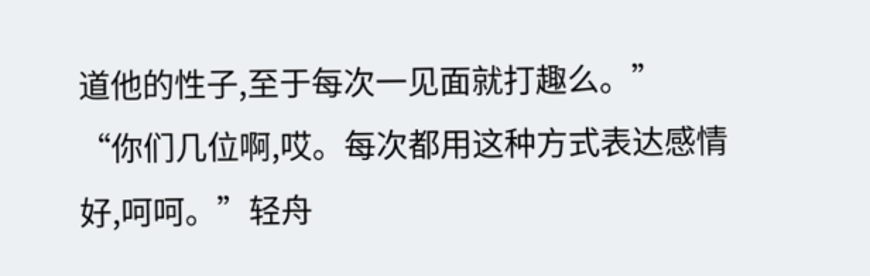道他的性子,至于每次一见面就打趣么。”
“你们几位啊,哎。每次都用这种方式表达感情好,呵呵。”轻舟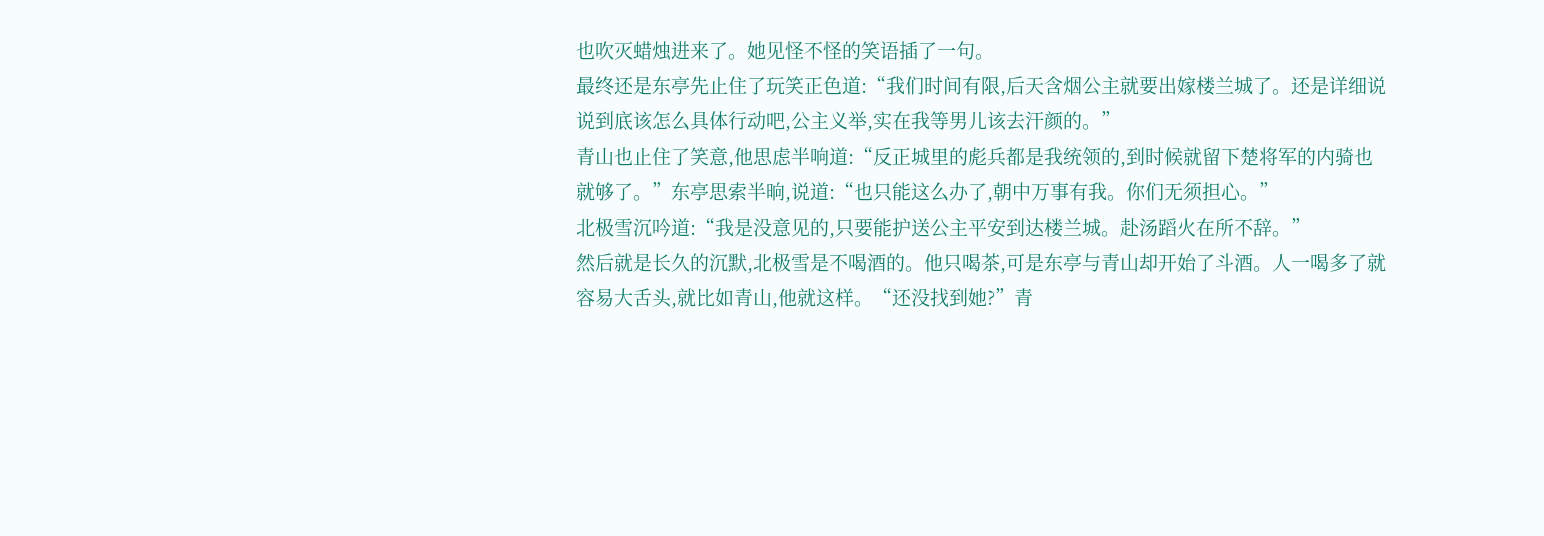也吹灭蜡烛进来了。她见怪不怪的笑语插了一句。
最终还是东亭先止住了玩笑正色道:“我们时间有限,后天含烟公主就要出嫁楼兰城了。还是详细说说到底该怎么具体行动吧,公主义举,实在我等男儿该去汗颜的。”
青山也止住了笑意,他思虑半响道:“反正城里的彪兵都是我统领的,到时候就留下楚将军的内骑也就够了。”东亭思索半晌,说道:“也只能这么办了,朝中万事有我。你们无须担心。”
北极雪沉吟道:“我是没意见的,只要能护送公主平安到达楼兰城。赴汤蹈火在所不辞。”
然后就是长久的沉默,北极雪是不喝酒的。他只喝茶,可是东亭与青山却开始了斗酒。人一喝多了就容易大舌头,就比如青山,他就这样。“还没找到她?”青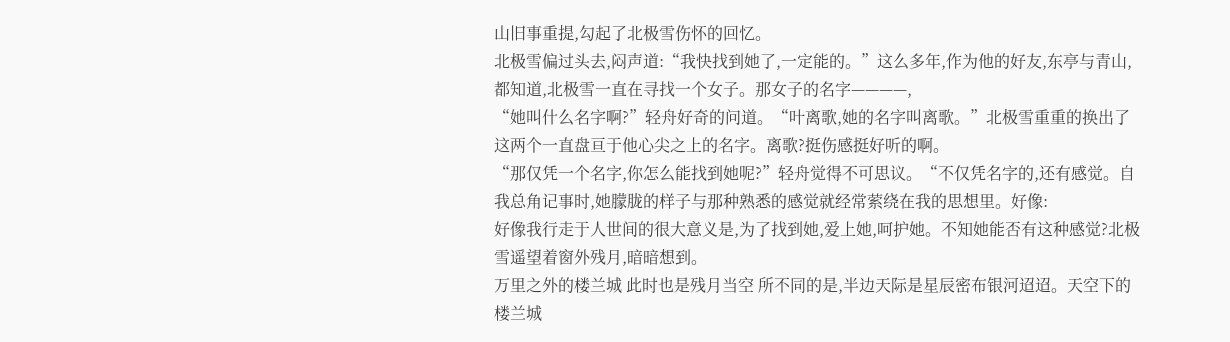山旧事重提,勾起了北极雪伤怀的回忆。
北极雪偏过头去,闷声道:“我快找到她了,一定能的。”这么多年,作为他的好友,东亭与青山,都知道,北极雪一直在寻找一个女子。那女子的名字————,
“她叫什么名字啊?”轻舟好奇的问道。“叶离歌,她的名字叫离歌。”北极雪重重的换出了这两个一直盘亘于他心尖之上的名字。离歌?挺伤感挺好听的啊。
“那仅凭一个名字,你怎么能找到她呢?”轻舟觉得不可思议。“不仅凭名字的,还有感觉。自我总角记事时,她朦胧的样子与那种熟悉的感觉就经常萦绕在我的思想里。好像:
好像我行走于人世间的很大意义是,为了找到她,爱上她,呵护她。不知她能否有这种感觉?北极雪遥望着窗外残月,暗暗想到。
万里之外的楼兰城 此时也是残月当空 所不同的是,半边天际是星辰密布银河迢迢。天空下的楼兰城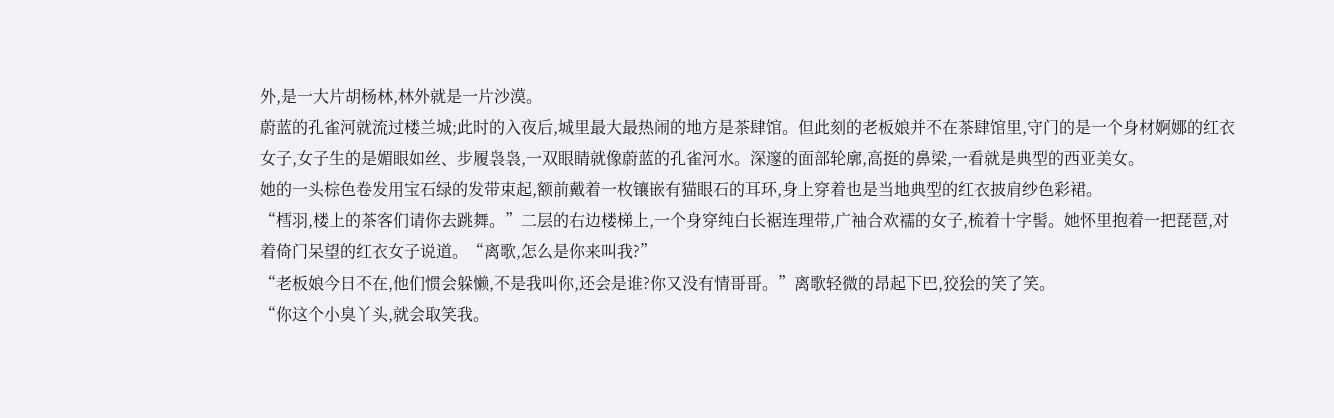外,是一大片胡杨林,林外就是一片沙漠。
蔚蓝的孔雀河就流过楼兰城;此时的入夜后,城里最大最热闹的地方是茶肆馆。但此刻的老板娘并不在茶肆馆里,守门的是一个身材婀娜的红衣女子,女子生的是媚眼如丝、步履袅袅,一双眼睛就像蔚蓝的孔雀河水。深邃的面部轮廓,高挺的鼻梁,一看就是典型的西亚美女。
她的一头棕色卷发用宝石绿的发带束起,额前戴着一枚镶嵌有猫眼石的耳环,身上穿着也是当地典型的红衣披肩纱色彩裙。
“樰羽,楼上的茶客们请你去跳舞。”二层的右边楼梯上,一个身穿纯白长裾连理带,广袖合欢襦的女子,梳着十字髻。她怀里抱着一把琵琶,对着倚门呆望的红衣女子说道。“离歌,怎么是你来叫我?”
“老板娘今日不在,他们惯会躲懒,不是我叫你,还会是谁?你又没有情哥哥。”离歌轻微的昂起下巴,狡狯的笑了笑。
“你这个小臭丫头,就会取笑我。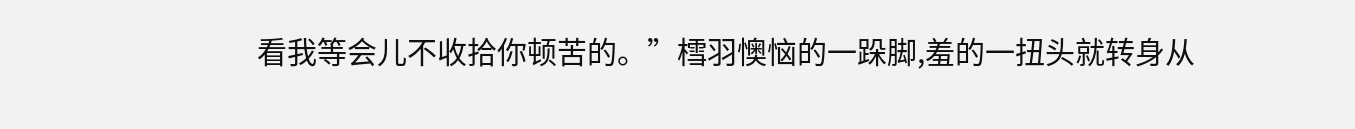看我等会儿不收拾你顿苦的。”樰羽懊恼的一跺脚,羞的一扭头就转身从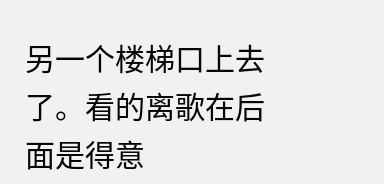另一个楼梯口上去了。看的离歌在后面是得意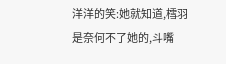洋洋的笑:她就知道,樰羽是奈何不了她的,斗嘴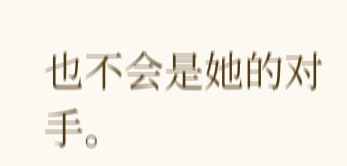也不会是她的对手。